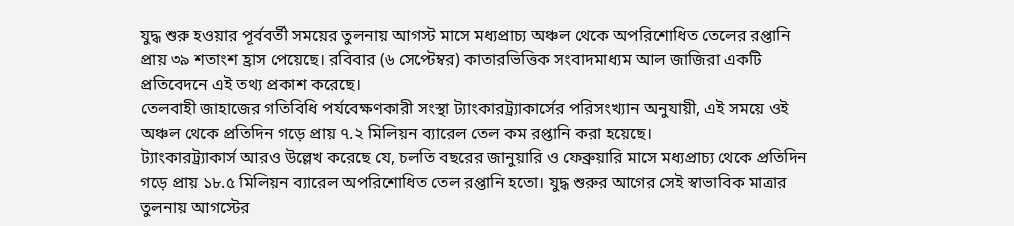যুদ্ধ শুরু হওয়ার পূর্ববর্তী সময়ের তুলনায় আগস্ট মাসে মধ্যপ্রাচ্য অঞ্চল থেকে অপরিশোধিত তেলের রপ্তানি প্রায় ৩৯ শতাংশ হ্রাস পেয়েছে। রবিবার (৬ সেপ্টেম্বর) কাতারভিত্তিক সংবাদমাধ্যম আল জাজিরা একটি প্রতিবেদনে এই তথ্য প্রকাশ করেছে।
তেলবাহী জাহাজের গতিবিধি পর্যবেক্ষণকারী সংস্থা ট্যাংকারট্র্যাকার্সের পরিসংখ্যান অনুযায়ী, এই সময়ে ওই অঞ্চল থেকে প্রতিদিন গড়ে প্রায় ৭.২ মিলিয়ন ব্যারেল তেল কম রপ্তানি করা হয়েছে।
ট্যাংকারট্র্যাকার্স আরও উল্লেখ করেছে যে, চলতি বছরের জানুয়ারি ও ফেব্রুয়ারি মাসে মধ্যপ্রাচ্য থেকে প্রতিদিন গড়ে প্রায় ১৮.৫ মিলিয়ন ব্যারেল অপরিশোধিত তেল রপ্তানি হতো। যুদ্ধ শুরুর আগের সেই স্বাভাবিক মাত্রার তুলনায় আগস্টের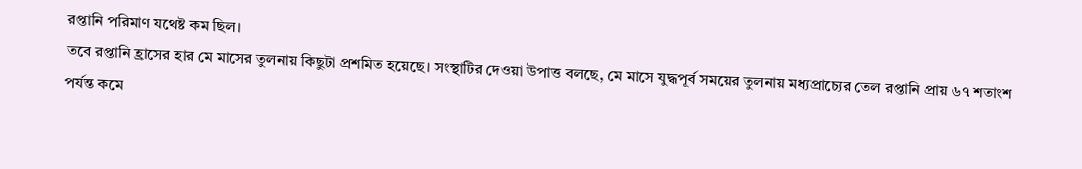রপ্তানি পরিমাণ যথেষ্ট কম ছিল।
তবে রপ্তানি হ্রাসের হার মে মাসের তুলনায় কিছুটা প্রশমিত হয়েছে। সংস্থাটির দেওয়া উপাত্ত বলছে, মে মাসে যুদ্ধপূর্ব সময়ের তুলনায় মধ্যপ্রাচ্যের তেল রপ্তানি প্রায় ৬৭ শতাংশ পর্যন্ত কমে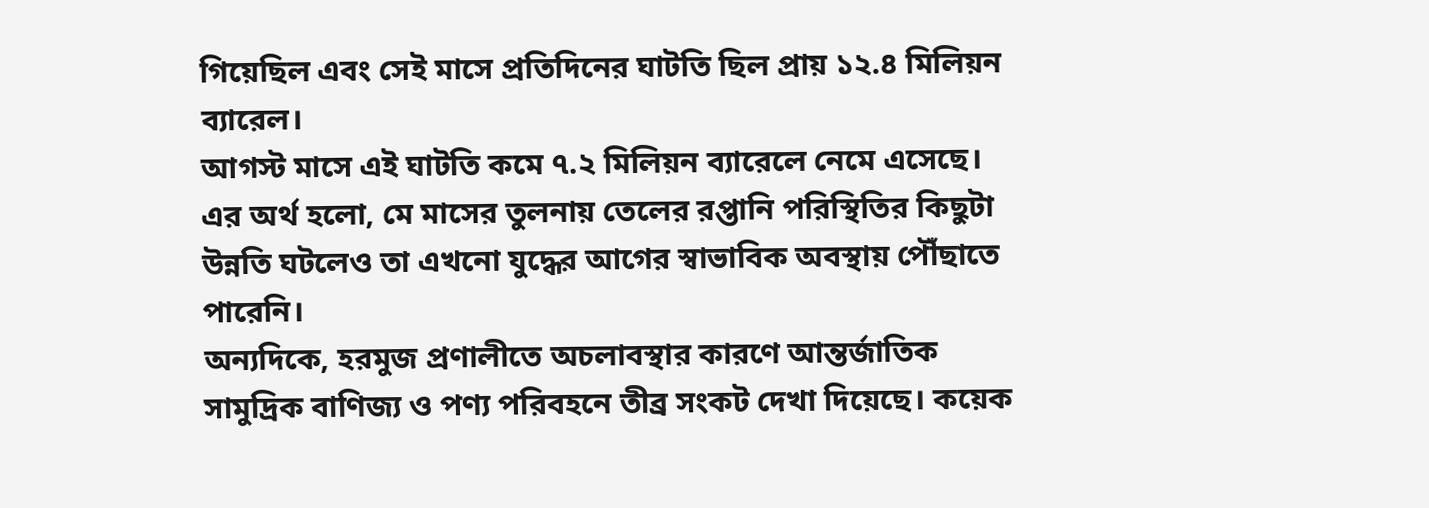গিয়েছিল এবং সেই মাসে প্রতিদিনের ঘাটতি ছিল প্রায় ১২.৪ মিলিয়ন ব্যারেল।
আগস্ট মাসে এই ঘাটতি কমে ৭.২ মিলিয়ন ব্যারেলে নেমে এসেছে। এর অর্থ হলো, মে মাসের তুলনায় তেলের রপ্তানি পরিস্থিতির কিছুটা উন্নতি ঘটলেও তা এখনো যুদ্ধের আগের স্বাভাবিক অবস্থায় পৌঁছাতে পারেনি।
অন্যদিকে, হরমুজ প্রণালীতে অচলাবস্থার কারণে আন্তর্জাতিক সামুদ্রিক বাণিজ্য ও পণ্য পরিবহনে তীব্র সংকট দেখা দিয়েছে। কয়েক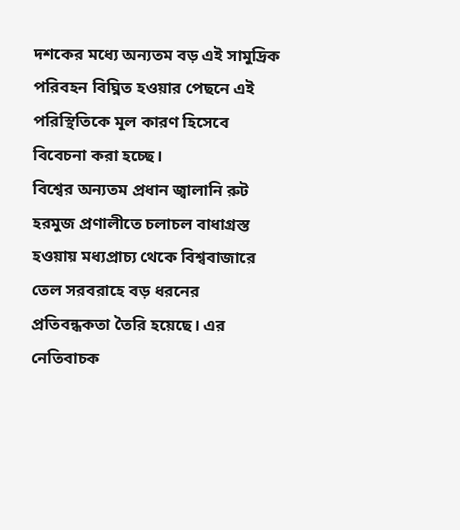দশকের মধ্যে অন্যতম বড় এই সামুদ্রিক পরিবহন বিঘ্নিত হওয়ার পেছনে এই পরিস্থিতিকে মূল কারণ হিসেবে বিবেচনা করা হচ্ছে।
বিশ্বের অন্যতম প্রধান জ্বালানি রুট হরমুজ প্রণালীতে চলাচল বাধাগ্রস্ত হওয়ায় মধ্যপ্রাচ্য থেকে বিশ্ববাজারে তেল সরবরাহে বড় ধরনের প্রতিবন্ধকতা তৈরি হয়েছে। এর নেতিবাচক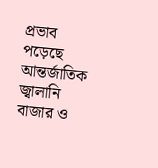প্রভাব পড়েছে আন্তর্জাতিক জ্বালানি বাজার ও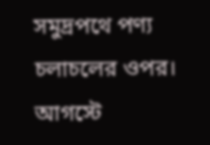সমুদ্রপথে পণ্য চলাচলের ওপর।
আগস্টে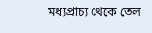মধ্যপ্রাচ্য থেকে তেল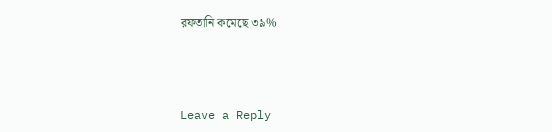রফতানি কমেছে ৩৯%



Leave a Reply